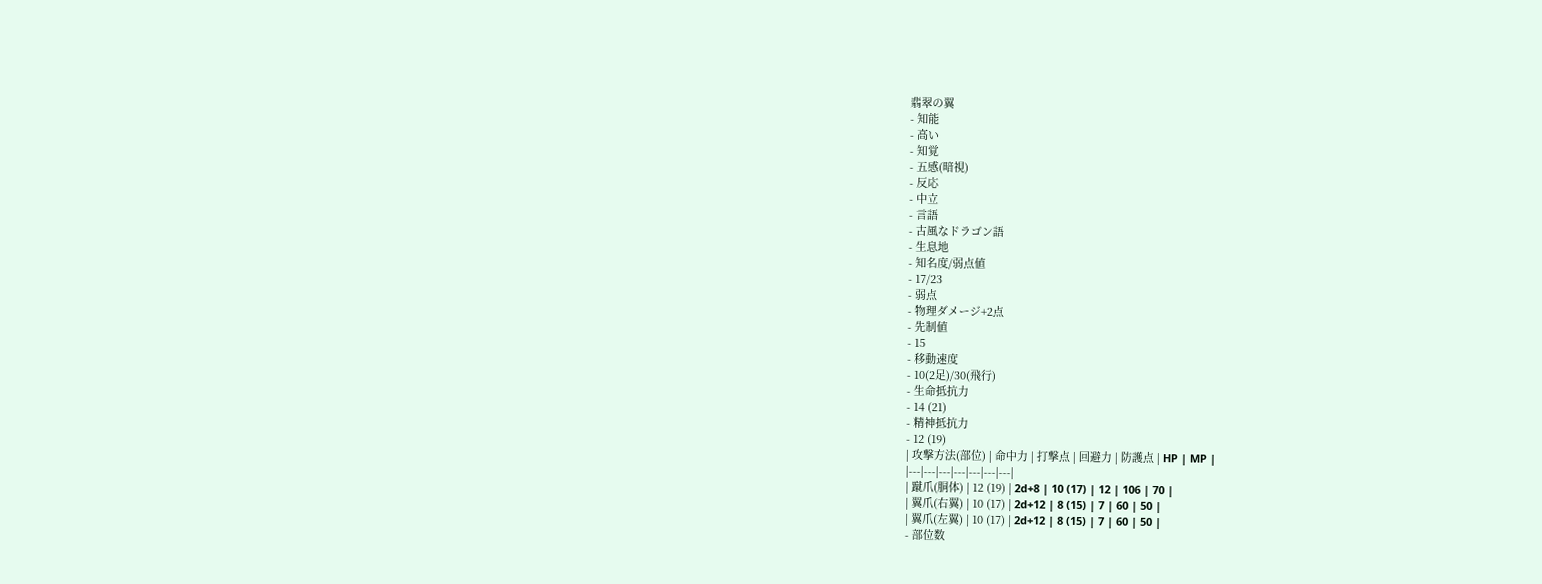翡翠の翼
- 知能
- 高い
- 知覚
- 五感(暗視)
- 反応
- 中立
- 言語
- 古風なドラゴン語
- 生息地
- 知名度/弱点値
- 17/23
- 弱点
- 物理ダメージ+2点
- 先制値
- 15
- 移動速度
- 10(2足)/30(飛行)
- 生命抵抗力
- 14 (21)
- 精神抵抗力
- 12 (19)
| 攻撃方法(部位) | 命中力 | 打撃点 | 回避力 | 防護点 | HP | MP |
|---|---|---|---|---|---|---|
| 蹴爪(胴体) | 12 (19) | 2d+8 | 10 (17) | 12 | 106 | 70 |
| 翼爪(右翼) | 10 (17) | 2d+12 | 8 (15) | 7 | 60 | 50 |
| 翼爪(左翼) | 10 (17) | 2d+12 | 8 (15) | 7 | 60 | 50 |
- 部位数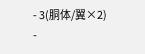- 3(胴体/翼×2)
-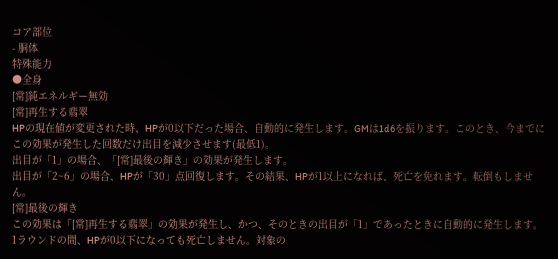コア部位
- 胴体
特殊能力
●全身
[常]純エネルギー無効
[常]再生する翡翠
HPの現在値が変更された時、HPが0以下だった場合、自動的に発生します。GMは1d6を振ります。このとき、今までにこの効果が発生した回数だけ出目を減少させます(最低1)。
出目が「1」の場合、「[常]最後の輝き」の効果が発生します。
出目が「2~6」の場合、HPが「30」点回復します。その結果、HPが1以上になれば、死亡を免れます。転倒もしません。
[常]最後の輝き
この効果は「[常]再生する翡翠」の効果が発生し、かつ、そのときの出目が「1」であったときに自動的に発生します。
1ラウンドの間、HPが0以下になっても死亡しません。対象の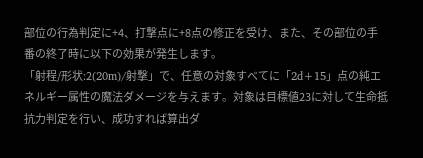部位の行為判定に+4、打撃点に+8点の修正を受け、また、その部位の手番の終了時に以下の効果が発生します。
「射程/形状:2(20m)/射撃」で、任意の対象すべてに「2d+15」点の純エネルギー属性の魔法ダメージを与えます。対象は目標値23に対して生命抵抗力判定を行い、成功すれば算出ダ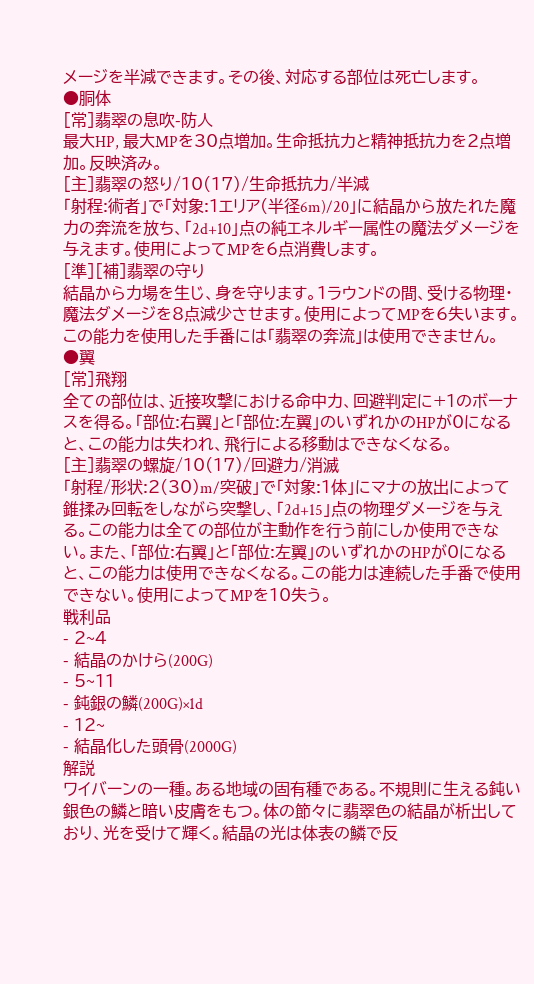メージを半減できます。その後、対応する部位は死亡します。
●胴体
[常]翡翠の息吹-防人
最大HP, 最大MPを30点増加。生命抵抗力と精神抵抗力を2点増加。反映済み。
[主]翡翠の怒り/10(17)/生命抵抗力/半減
「射程:術者」で「対象:1エリア(半径6m)/20」に結晶から放たれた魔力の奔流を放ち、「2d+10」点の純エネルギー属性の魔法ダメージを与えます。使用によってMPを6点消費します。
[準][補]翡翠の守り
結晶から力場を生じ、身を守ります。1ラウンドの間、受ける物理・魔法ダメージを8点減少させます。使用によってMPを6失います。この能力を使用した手番には「翡翠の奔流」は使用できません。
●翼
[常]飛翔
全ての部位は、近接攻撃における命中力、回避判定に+1のボーナスを得る。「部位:右翼」と「部位:左翼」のいずれかのHPが0になると、この能力は失われ、飛行による移動はできなくなる。
[主]翡翠の螺旋/10(17)/回避力/消滅
「射程/形状:2(30)m/突破」で「対象:1体」にマナの放出によって錐揉み回転をしながら突撃し、「2d+15」点の物理ダメージを与える。この能力は全ての部位が主動作を行う前にしか使用できない。また、「部位:右翼」と「部位:左翼」のいずれかのHPが0になると、この能力は使用できなくなる。この能力は連続した手番で使用できない。使用によってMPを10失う。
戦利品
- 2~4
- 結晶のかけら(200G)
- 5~11
- 鈍銀の鱗(200G)×1d
- 12~
- 結晶化した頭骨(2000G)
解説
ワイバーンの一種。ある地域の固有種である。不規則に生える鈍い銀色の鱗と暗い皮膚をもつ。体の節々に翡翠色の結晶が析出しており、光を受けて輝く。結晶の光は体表の鱗で反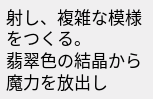射し、複雑な模様をつくる。
翡翠色の結晶から魔力を放出し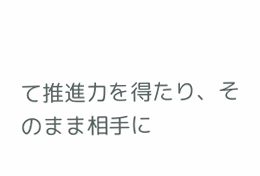て推進力を得たり、そのまま相手に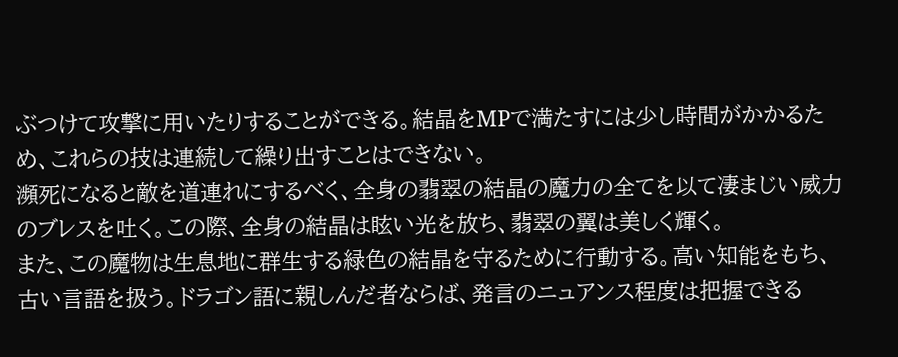ぶつけて攻撃に用いたりすることができる。結晶をMPで満たすには少し時間がかかるため、これらの技は連続して繰り出すことはできない。
瀕死になると敵を道連れにするべく、全身の翡翠の結晶の魔力の全てを以て凄まじい威力のブレスを吐く。この際、全身の結晶は眩い光を放ち、翡翠の翼は美しく輝く。
また、この魔物は生息地に群生する緑色の結晶を守るために行動する。高い知能をもち、古い言語を扱う。ドラゴン語に親しんだ者ならば、発言のニュアンス程度は把握できる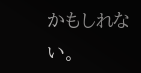かもしれない。